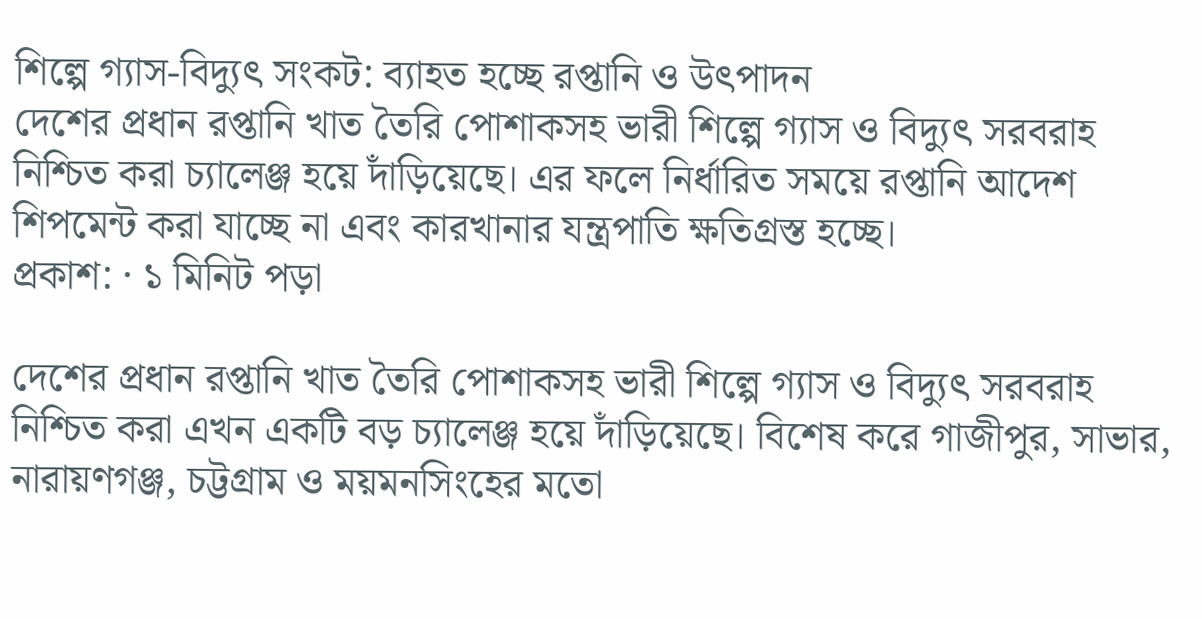শিল্পে গ্যাস-বিদ্যুৎ সংকট: ব্যাহত হচ্ছে রপ্তানি ও উৎপাদন
দেশের প্রধান রপ্তানি খাত তৈরি পোশাকসহ ভারী শিল্পে গ্যাস ও বিদ্যুৎ সরবরাহ নিশ্চিত করা চ্যালেঞ্জ হয়ে দাঁড়িয়েছে। এর ফলে নির্ধারিত সময়ে রপ্তানি আদেশ শিপমেন্ট করা যাচ্ছে না এবং কারখানার যন্ত্রপাতি ক্ষতিগ্রস্ত হচ্ছে।
প্রকাশ: · ১ মিনিট পড়া

দেশের প্রধান রপ্তানি খাত তৈরি পোশাকসহ ভারী শিল্পে গ্যাস ও বিদ্যুৎ সরবরাহ নিশ্চিত করা এখন একটি বড় চ্যালেঞ্জ হয়ে দাঁড়িয়েছে। বিশেষ করে গাজীপুর, সাভার, নারায়ণগঞ্জ, চট্টগ্রাম ও ময়মনসিংহের মতো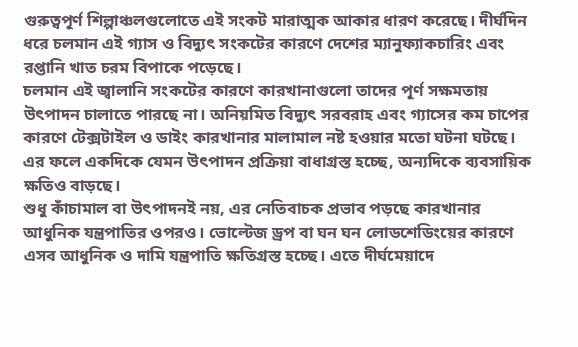গুরুত্বপূর্ণ শিল্পাঞ্চলগুলোতে এই সংকট মারাত্মক আকার ধারণ করেছে। দীর্ঘদিন ধরে চলমান এই গ্যাস ও বিদ্যুৎ সংকটের কারণে দেশের ম্যানুফ্যাকচারিং এবং রপ্তানি খাত চরম বিপাকে পড়েছে।
চলমান এই জ্বালানি সংকটের কারণে কারখানাগুলো তাদের পূর্ণ সক্ষমতায় উৎপাদন চালাতে পারছে না। অনিয়মিত বিদ্যুৎ সরবরাহ এবং গ্যাসের কম চাপের কারণে টেক্সটাইল ও ডাইং কারখানার মালামাল নষ্ট হওয়ার মতো ঘটনা ঘটছে। এর ফলে একদিকে যেমন উৎপাদন প্রক্রিয়া বাধাগ্রস্ত হচ্ছে, অন্যদিকে ব্যবসায়িক ক্ষতিও বাড়ছে।
শুধু কাঁচামাল বা উৎপাদনই নয়, এর নেতিবাচক প্রভাব পড়ছে কারখানার আধুনিক যন্ত্রপাতির ওপরও। ভোল্টেজ ড্রপ বা ঘন ঘন লোডশেডিংয়ের কারণে এসব আধুনিক ও দামি যন্ত্রপাতি ক্ষতিগ্রস্ত হচ্ছে। এতে দীর্ঘমেয়াদে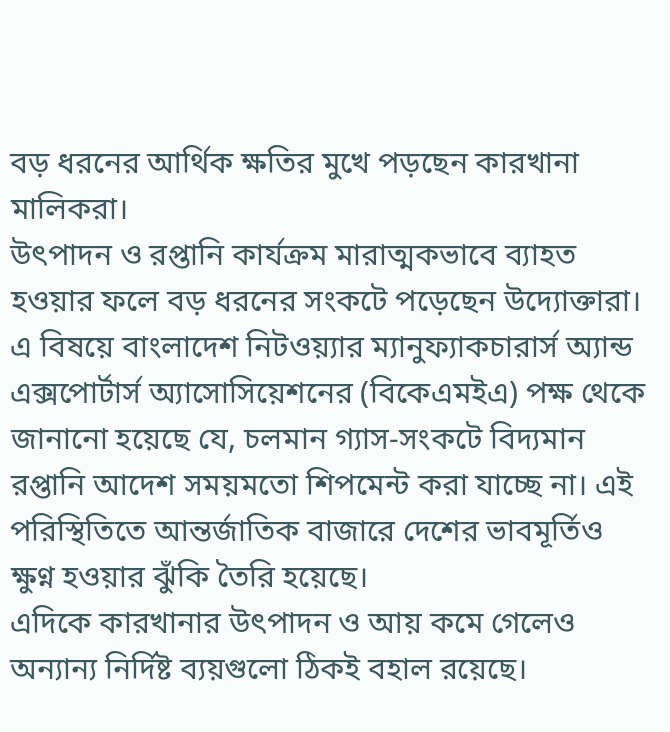বড় ধরনের আর্থিক ক্ষতির মুখে পড়ছেন কারখানা মালিকরা।
উৎপাদন ও রপ্তানি কার্যক্রম মারাত্মকভাবে ব্যাহত হওয়ার ফলে বড় ধরনের সংকটে পড়েছেন উদ্যোক্তারা। এ বিষয়ে বাংলাদেশ নিটওয়্যার ম্যানুফ্যাকচারার্স অ্যান্ড এক্সপোর্টার্স অ্যাসোসিয়েশনের (বিকেএমইএ) পক্ষ থেকে জানানো হয়েছে যে, চলমান গ্যাস-সংকটে বিদ্যমান রপ্তানি আদেশ সময়মতো শিপমেন্ট করা যাচ্ছে না। এই পরিস্থিতিতে আন্তর্জাতিক বাজারে দেশের ভাবমূর্তিও ক্ষুণ্ন হওয়ার ঝুঁকি তৈরি হয়েছে।
এদিকে কারখানার উৎপাদন ও আয় কমে গেলেও অন্যান্য নির্দিষ্ট ব্যয়গুলো ঠিকই বহাল রয়েছে।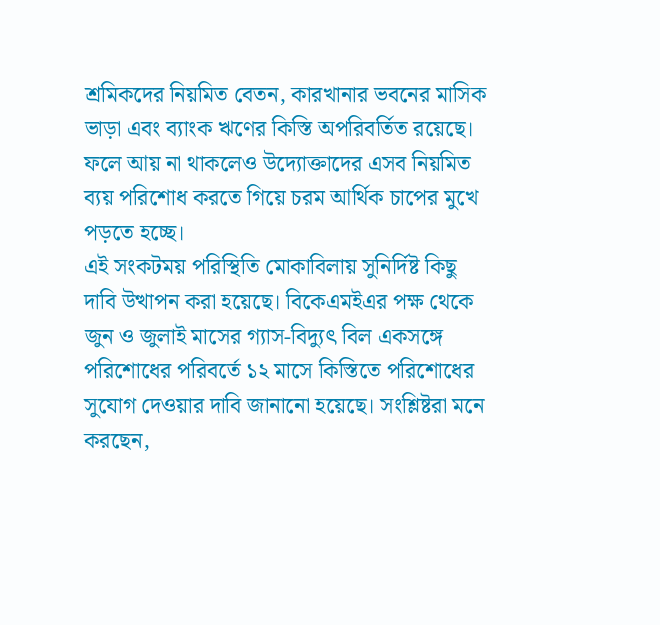শ্রমিকদের নিয়মিত বেতন, কারখানার ভবনের মাসিক ভাড়া এবং ব্যাংক ঋণের কিস্তি অপরিবর্তিত রয়েছে। ফলে আয় না থাকলেও উদ্যোক্তাদের এসব নিয়মিত ব্যয় পরিশোধ করতে গিয়ে চরম আর্থিক চাপের মুখে পড়তে হচ্ছে।
এই সংকটময় পরিস্থিতি মোকাবিলায় সুনির্দিষ্ট কিছু দাবি উত্থাপন করা হয়েছে। বিকেএমইএর পক্ষ থেকে জুন ও জুলাই মাসের গ্যাস-বিদ্যুৎ বিল একসঙ্গে পরিশোধের পরিবর্তে ১২ মাসে কিস্তিতে পরিশোধের সুযোগ দেওয়ার দাবি জানানো হয়েছে। সংশ্লিষ্টরা মনে করছেন,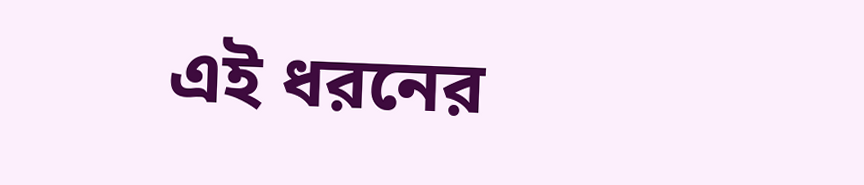এই ধরনের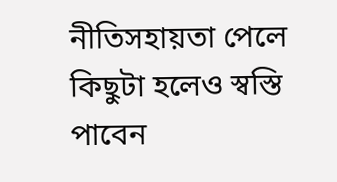নীতিসহায়তা পেলে কিছুটা হলেও স্বস্তি পাবেন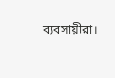ব্যবসায়ীরা।